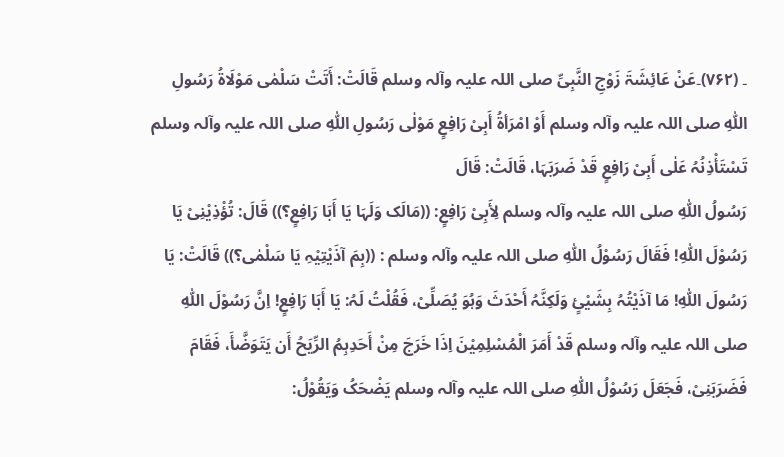۔ (۷۶۲)۔عَنْ عَائِشَۃَ زَوْجِ النَّبِیِّ صلی اللہ علیہ وآلہ وسلم قَالَتْ: أَتَتْ سَلْمٰی مَوْلَاۃُ رَسُولِ اللّٰہِ صلی اللہ علیہ وآلہ وسلم أَوْ امْرَأۃُ أَبِیْ رَافِعٍ مَوْلٰی رَسُولِ اللّٰہِ صلی اللہ علیہ وآلہ وسلم تَسْتَأْذِنُہُ عَلٰی أَبِیْ رَافِعٍ قَدْ ضَرَبَہَا، قَالَتْ: قَالَ
رَسُولُ اللّٰہِ صلی اللہ علیہ وآلہ وسلم لِأَبِیْ رَافِعٍ: ((مَالَک وَلَہَا یَا أَبَا رَافِعٍ؟)) قَالَ: تُؤْذِیْنِیْ یَا رَسُوْلَ اللّٰہِ! فَقَالَ رَسُوْلُ اللّٰہِ صلی اللہ علیہ وآلہ وسلم : ((بِمَ آذَیْتِیْہِ یَا سَلْمٰی؟)) قَالَتْ: یَا رَسُولَ اللّٰہِ! مَا آذَیْتُہُ بِشَیْئٍ وَلَکِنَّہُ أَحْدَثَ وَہُوَ یُصَلِّیْ، فَقُلْتُ لَہُ: یَا أَبَا رَافِعٍ! اِنَّ رَسُوْلَ اللّٰہِ صلی اللہ علیہ وآلہ وسلم قَدْ أَمَرَ الْمُسْلِمِیْنَ اِذَا خَرَجَ مِنْ أَحَدِہِمُ الرِّیَحُ أَن یَتَوَضَّأَ، فَقَامَ فَضَرَبَنِیْ، فَجَعَلَ رَسُوْلُ اللّٰہِ صلی اللہ علیہ وآلہ وسلم یَضْحَکُ وَیَقُوْلُ: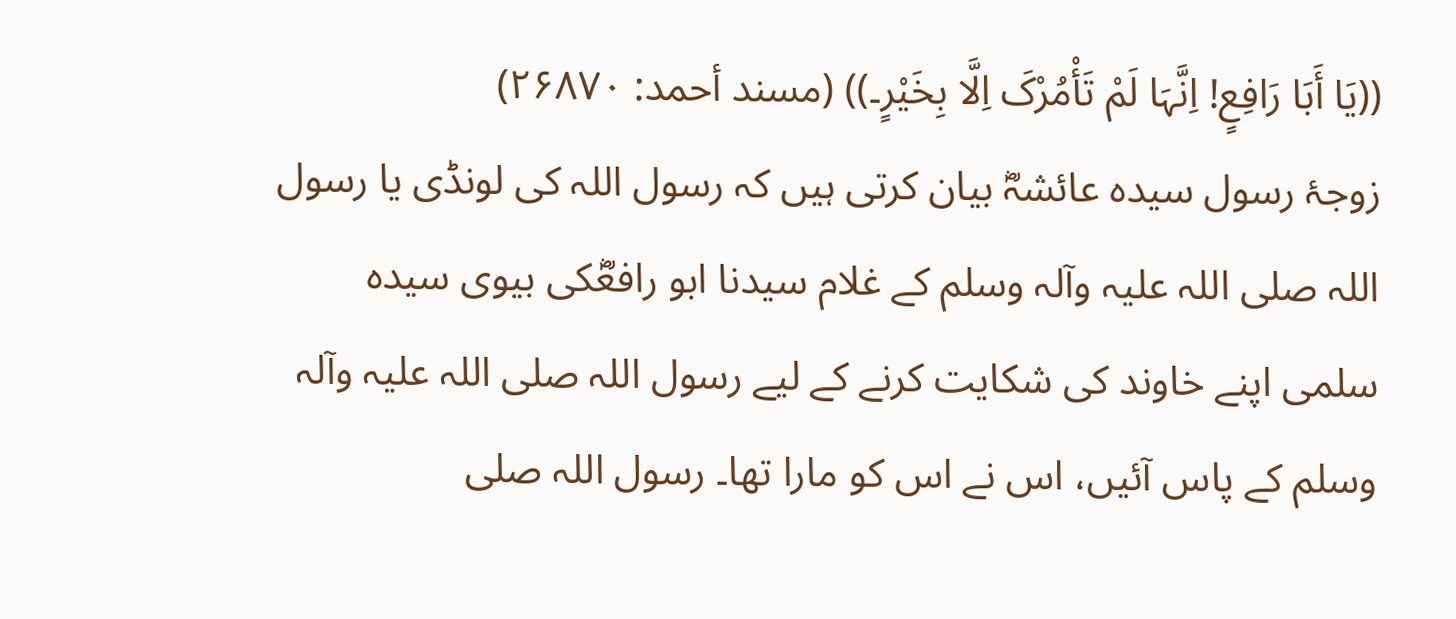((یَا أَبَا رَافِعٍ! اِنَّہَا لَمْ تَأْمُرْکَ اِلَّا بِخَیْرٍ۔)) (مسند أحمد: ۲۶۸۷۰)
زوجۂ رسول سیدہ عائشہؓ بیان کرتی ہیں کہ رسول اللہ کی لونڈی یا رسول اللہ صلی اللہ علیہ وآلہ وسلم کے غلام سیدنا ابو رافعؓکی بیوی سیدہ سلمی اپنے خاوند کی شکایت کرنے کے لیے رسول اللہ صلی اللہ علیہ وآلہ وسلم کے پاس آئیں، اس نے اس کو مارا تھا۔ رسول اللہ صلی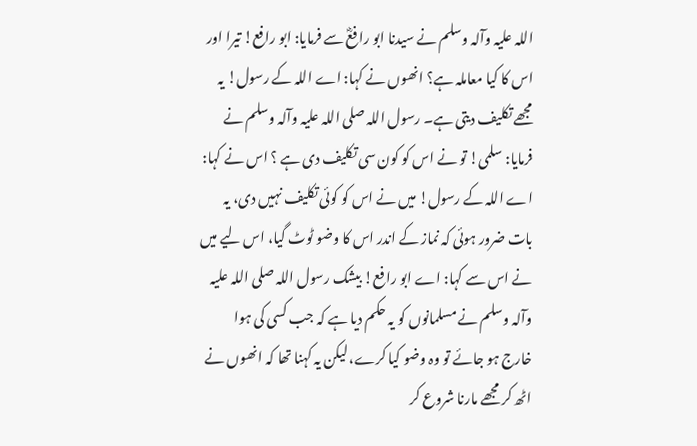اللہ علیہ وآلہ وسلم نے سیدنا ابو رافعؓ سے فرمایا: ابو رافع! تیرا اور اس کا کیا معاملہ ہے؟ انھوں نے کہا: اے اللہ کے رسول! یہ مجھے تکلیف دیتی ہے۔ رسول اللہ صلی اللہ علیہ وآلہ وسلم نے فرمایا: سلمی! تو نے اس کو کون سی تکلیف دی ہے ؟ اس نے کہا: اے اللہ کے رسول! میں نے اس کو کوئی تکلیف نہیں دی، یہ بات ضرور ہوئی کہ نماز کے اندر اس کا وضو ٹوٹ گیا، اس لیے میں نے اس سے کہا: اے ابو رافع! بیشک رسول اللہ صلی اللہ علیہ وآلہ وسلم نے مسلمانوں کو یہ حکم دیا ہے کہ جب کسی کی ہوا خارج ہو جائے تو وہ وضو کیا کرے، لیکن یہ کہنا تھا کہ انھوں نے اٹھ کر مجھے مارنا شروع کر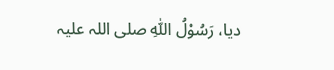دیا، رَسُوْلُ اللّٰہِ صلی اللہ علیہ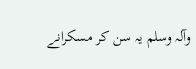وآلہ وسلم یہ سن کر مسکرانے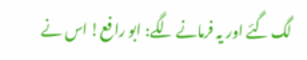لگ گئے اور یہ فرمانے لگے: ابو رافع! اس نے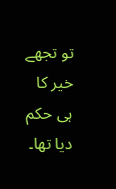تو تجھے خیر کا ہی حکم دیا تھا۔